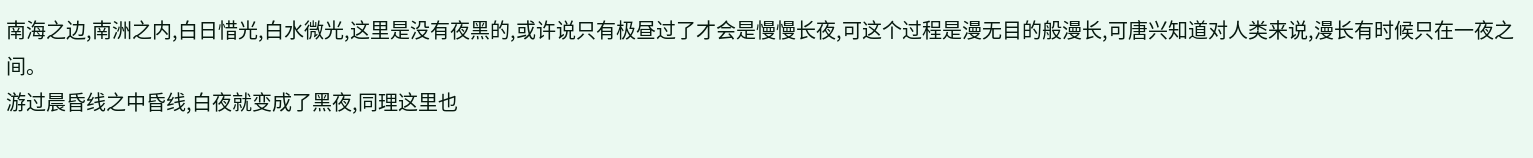南海之边,南洲之内,白日惜光,白水微光,这里是没有夜黑的,或许说只有极昼过了才会是慢慢长夜,可这个过程是漫无目的般漫长,可唐兴知道对人类来说,漫长有时候只在一夜之间。
游过晨昏线之中昏线,白夜就变成了黑夜,同理这里也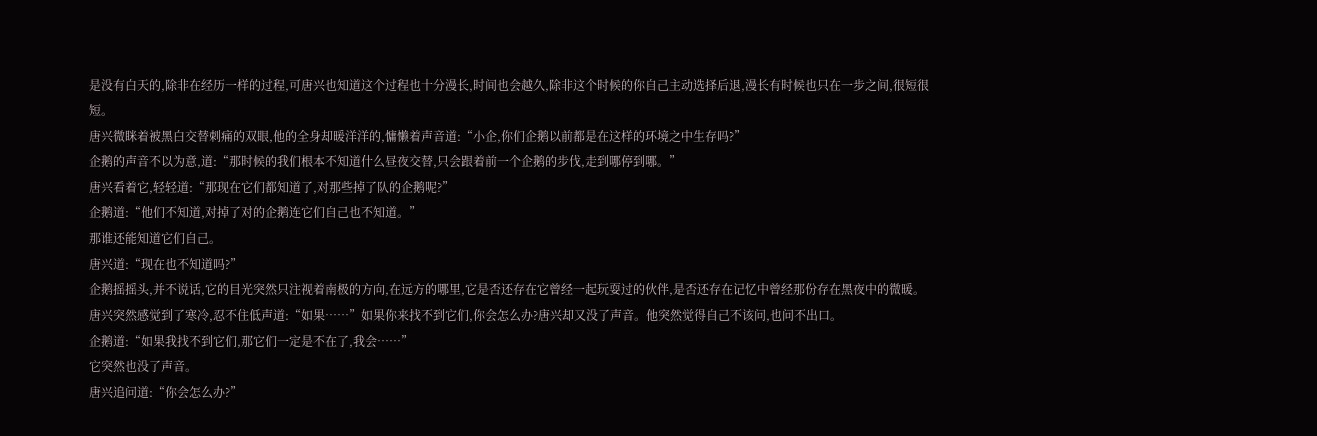是没有白天的,除非在经历一样的过程,可唐兴也知道这个过程也十分漫长,时间也会越久,除非这个时候的你自己主动选择后退,漫长有时候也只在一步之间,很短很短。
唐兴微眯着被黑白交替刺痛的双眼,他的全身却暖洋洋的,慵懒着声音道:“小企,你们企鹅以前都是在这样的环境之中生存吗?”
企鹅的声音不以为意,道:“那时候的我们根本不知道什么昼夜交替,只会跟着前一个企鹅的步伐,走到哪停到哪。”
唐兴看着它,轻轻道:“那现在它们都知道了,对那些掉了队的企鹅呢?”
企鹅道:“他们不知道,对掉了对的企鹅连它们自己也不知道。”
那谁还能知道它们自己。
唐兴道:“现在也不知道吗?”
企鹅摇摇头,并不说话,它的目光突然只注视着南极的方向,在远方的哪里,它是否还存在它曾经一起玩耍过的伙伴,是否还存在记忆中曾经那份存在黑夜中的微暖。
唐兴突然感觉到了寒冷,忍不住低声道:“如果……”如果你来找不到它们,你会怎么办?唐兴却又没了声音。他突然觉得自己不该问,也问不出口。
企鹅道:“如果我找不到它们,那它们一定是不在了,我会……”
它突然也没了声音。
唐兴追问道:“你会怎么办?”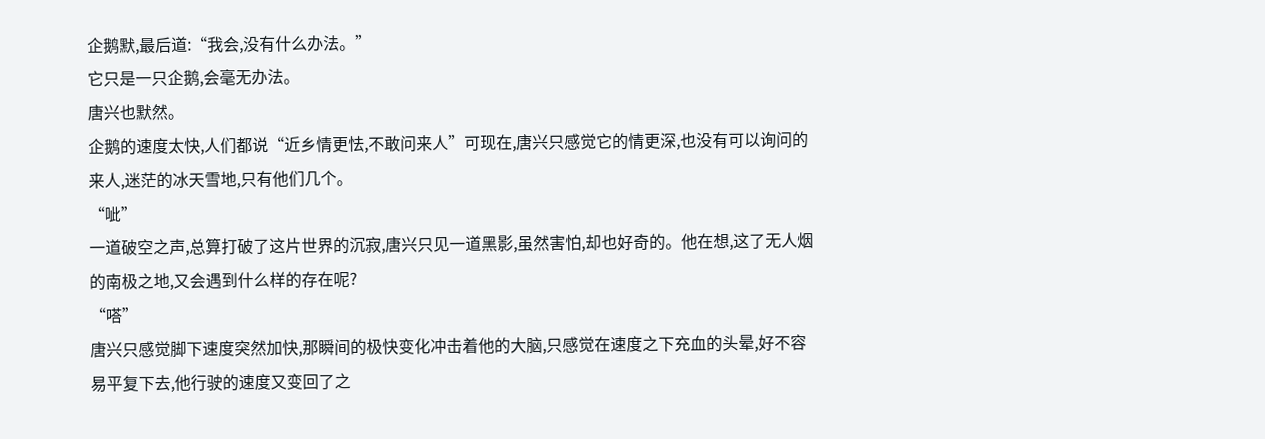企鹅默,最后道:“我会,没有什么办法。”
它只是一只企鹅,会毫无办法。
唐兴也默然。
企鹅的速度太快,人们都说“近乡情更怯,不敢问来人”可现在,唐兴只感觉它的情更深,也没有可以询问的来人,迷茫的冰天雪地,只有他们几个。
“呲”
一道破空之声,总算打破了这片世界的沉寂,唐兴只见一道黑影,虽然害怕,却也好奇的。他在想,这了无人烟的南极之地,又会遇到什么样的存在呢?
“嗒”
唐兴只感觉脚下速度突然加快,那瞬间的极快变化冲击着他的大脑,只感觉在速度之下充血的头晕,好不容易平复下去,他行驶的速度又变回了之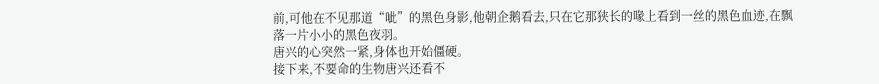前,可他在不见那道“呲”的黑色身影,他朝企鹅看去,只在它那狭长的喙上看到一丝的黑色血迹,在飘落一片小小的黑色夜羽。
唐兴的心突然一紧,身体也开始僵硬。
接下来,不要命的生物唐兴还看不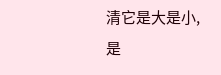清它是大是小,是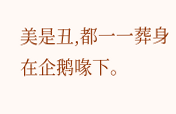美是丑,都一一葬身在企鹅喙下。